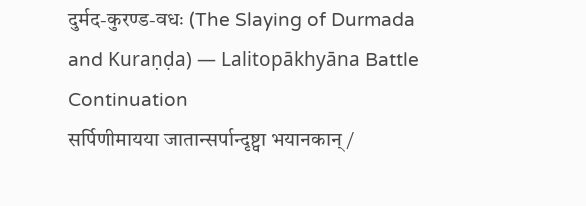दुर्मद-कुरण्ड-वधः (The Slaying of Durmada and Kuraṇḍa) — Lalitopākhyāna Battle Continuation
सर्पिणीमायया जातान्सर्पान्दृष्ट्वा भयानकान् /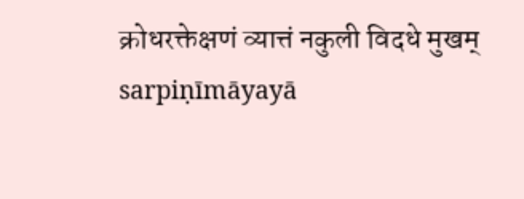क्रोधरक्तेक्षणं व्यात्तं नकुली विदधे मुखम्
sarpiṇīmāyayā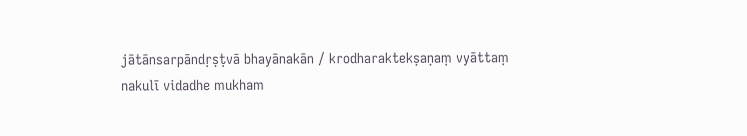jātānsarpāndṛṣṭvā bhayānakān / krodharaktekṣaṇaṃ vyāttaṃ nakulī vidadhe mukham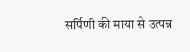सर्पिणी की माया से उत्पन्न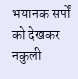भयानक सर्पों को देखकर नकुली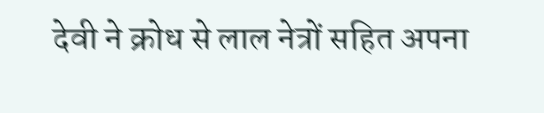देवी ने क्रोध से लाल नेत्रों सहित अपना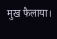मुख फैलाया।